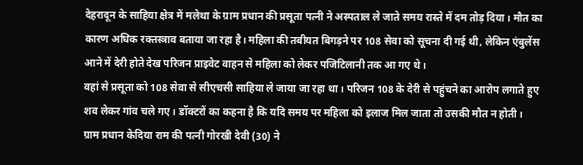देहरादून के साहिया क्षेत्र में मलेथा के ग्राम प्रधान की प्रसूता पत्नी ने अस्पताल ले जाते समय रास्ते में दम तोड़ दिया। मौत का कारण अधिक रक्तस्त्राव बताया जा रहा है। महिला की तबीयत बिगड़ने पर 108 सेवा को सूचना दी गई थी, लेकिन एंबुलेंस आने में देरी होते देख परिजन प्राइवेट वाहन से महिला को लेकर पजिटिलानी तक आ गए थे।
वहां से प्रसूता को 108 सेवा से सीएचसी साहिया ले जाया जा रहा था। परिजन 108 के देरी से पहुंचने का आरोप लगाते हुए शव लेकर गांव चले गए। डॉक्टरों का कहना है कि यदि समय पर महिला को इलाज मिल जाता तो उसकी मौत न होती।
ग्राम प्रधान केदिया राम की पत्नी गोरखी देवी (30) ने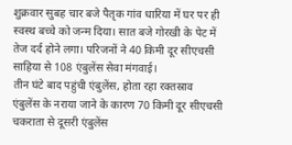शुक्रवार सुबह चार बजे पैतृक गांव धारिया में घर पर ही स्वस्थ बच्चे को जन्म दिया। सात बजे गोरखी के पेट में तेज दर्द होने लगा। परिजनों ने 40 किमी दूर सीएचसी साहिया से 108 एंबुलेंस सेवा मंगवाई।
तीन घंटे बाद पहुंची एंबुलेंस, होता रहा रक्तस्राव
एंबुलेंस के नराया जाने के कारण 70 किमी दूर सीएचसी चकराता से दूसरी एंबुलेंस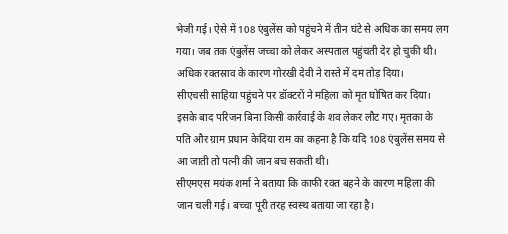भेजी गई। ऐसे में 108 एंबुलेंस को पहुंचने में तीन घंटे से अधिक का समय लग गया। जब तक एंबुलेंस जच्चा को लेकर अस्पताल पहुंचती देर हो चुकी थी। अधिक रक्तस्राव के कारण गोरखी देवी ने रास्ते में दम तोड़ दिया।
सीएचसी साहिया पहुंचने पर डॉक्टरों ने महिला को मृत घोषित कर दिया। इसके बाद परिजन बिना किसी कार्रवाई के शव लेकर लौट गए। मृतका के पति और ग्राम प्रधान केदिया राम का कहना है कि यदि 108 एंबुलेंस समय से आ जाती तो पत्नी की जान बच सकती थी।
सीएमएस मयंक शर्मा ने बताया कि काफी रक्त बहने के कारण महिला की जान चली गई। बच्चा पूरी तरह स्वस्थ बताया जा रहा है।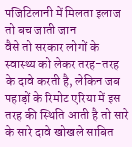पजिटिलानी में मिलता इलाज तो बच जाती जान
वैसे तो सरकार लोगों के स्वास्थ्य को लेकर तरह-तरह के दावे करती है, लेकिन जब पहाड़ों के रिमोट एरिया में इस तरह की स्थिति आती है तो सारे के सारे दावे खोखले साबित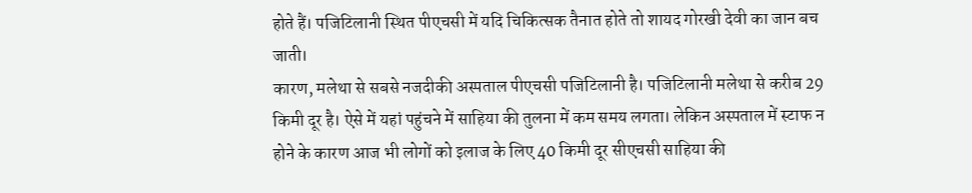होते हैं। पजिटिलानी स्थित पीएचसी में यदि चिकित्सक तैनात होते तो शायद गोरखी देवी का जान बच जाती।
कारण, मलेथा से सबसे नजदीकी अस्पताल पीएचसी पजिटिलानी है। पजिटिलानी मलेथा से करीब 29 किमी दूर है। ऐसे में यहां पहुंचने में साहिया की तुलना में कम समय लगता। लेकिन अस्पताल में स्टाफ न होने के कारण आज भी लोगों को इलाज के लिए 40 किमी दूर सीएचसी साहिया की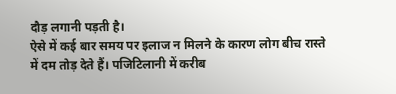दौड़ लगानी पड़ती है।
ऐसे में कई बार समय पर इलाज न मिलने के कारण लोग बीच रास्ते में दम तोड़ देते हैं। पजिटिलानी में करीब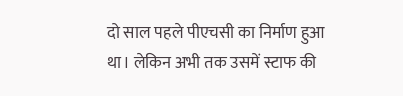दो साल पहले पीएचसी का निर्माण हुआ था। लेकिन अभी तक उसमें स्टाफ की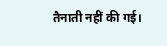तैनाती नहीं की गई।